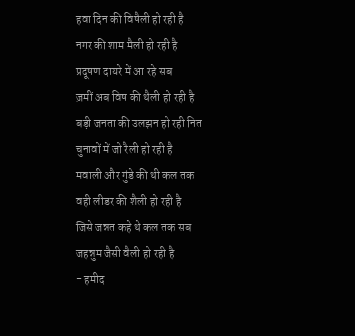हवा दिन की विषैली हो रही है
नगर की शाम मैली हो रही है
प्रदूषण दायरे में आ रहे सब
ज़मीं अब विष की थैली हो रही है
बड़ी जनता की उलझन हो रही नित
चुनावों में जो रैली हो रही है
मवाली और गुंडे की थी कल तक
वही लीडर की शैली हो रही है
जिसे जन्नत कहे थे कल तक सब
जहन्नुम जैसी वैली हो रही है
- हमीद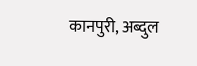कानपुरी, अब्दुल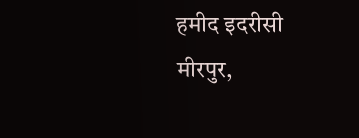हमीद इदरीसी
मीरपुर,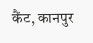कैंट, कानपुर